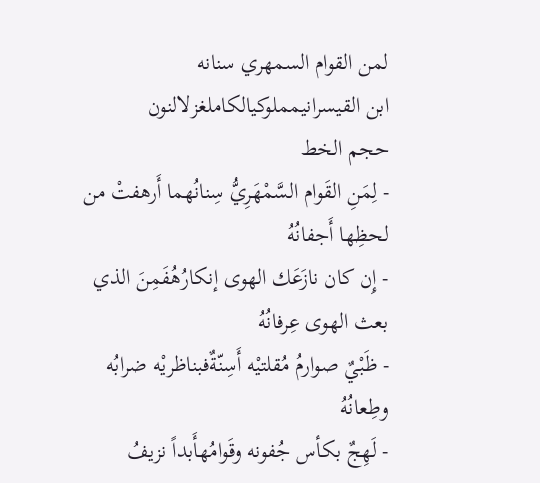لمن القوام السمهري سنانه
ابن القيسرانيمملوكيالكاملغزلالنون
حجم الخط
- لِمَنِ القَوام السَّمْهَرِيُّ سِنانُهما أَرهفتْ من لحظِها أَجفانُهُ
- إِن كان نازَعَك الهوى إنكارُهُفَمِنَ الذي بعث الهوى عِرفانُهُ
- ظَبْيٌ صوارمُ مُقلتيْه أَسِنّةٌفبناظريْه ضرابُه وطِعانُهُ
- لَهِجٌ بكأس جُفونه وقَوامُهأَبداً نزيفُ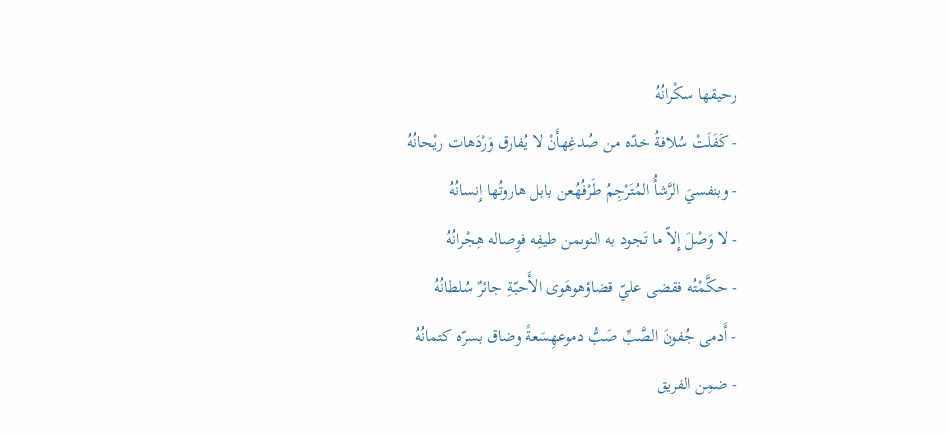رحيقها سكْرانُهُ
- كَفَلَتْ سُلافةُ خدّه من صُدغِهأَنْ لا يُفارق وَرْدَهات ريْحانُهُ
- وبنفسيَ الرَّشأُ المُتَرْجِمُ طَرْفُهُعن بابل هاروتُها إِنسانُهُ
- لا وَصْلَ إِلاّ ما تَجود به النوىمن طيفِه فوِصاله هِجْرانُهُ
- حكَّمْتُه فقضى عليّ قضاؤهوهَوى الأَحبّةِ جائرٌ سُلطانُهُ
- أَدمى جُفونَ الصَّبِّ صَبُّ دموعهِسَعةً وضاق بسرّه كتمانُهُ
- ضمِن الفريق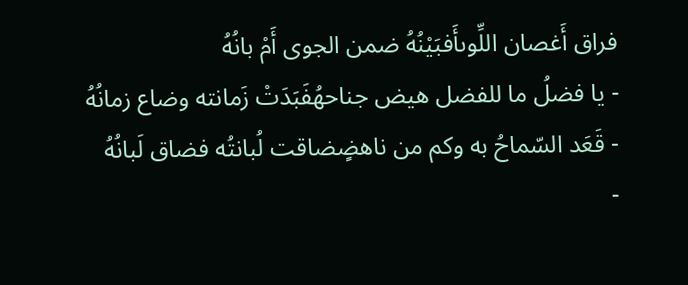فراق أَغصان اللِّوىأَفبَيْنُهُ ضمن الجوى أَمْ بانُهُ
- يا فضلُ ما للفضل هيض جناحهُفَبَدَتْ زَمانته وضاع زمانُهُ
- قَعَد السّماحُ به وكم من ناهضٍضاقت لُبانتُه فضاق لَبانُهُ
-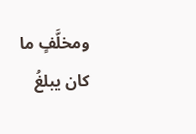ومخلَّفٍ ما كان يبلغُ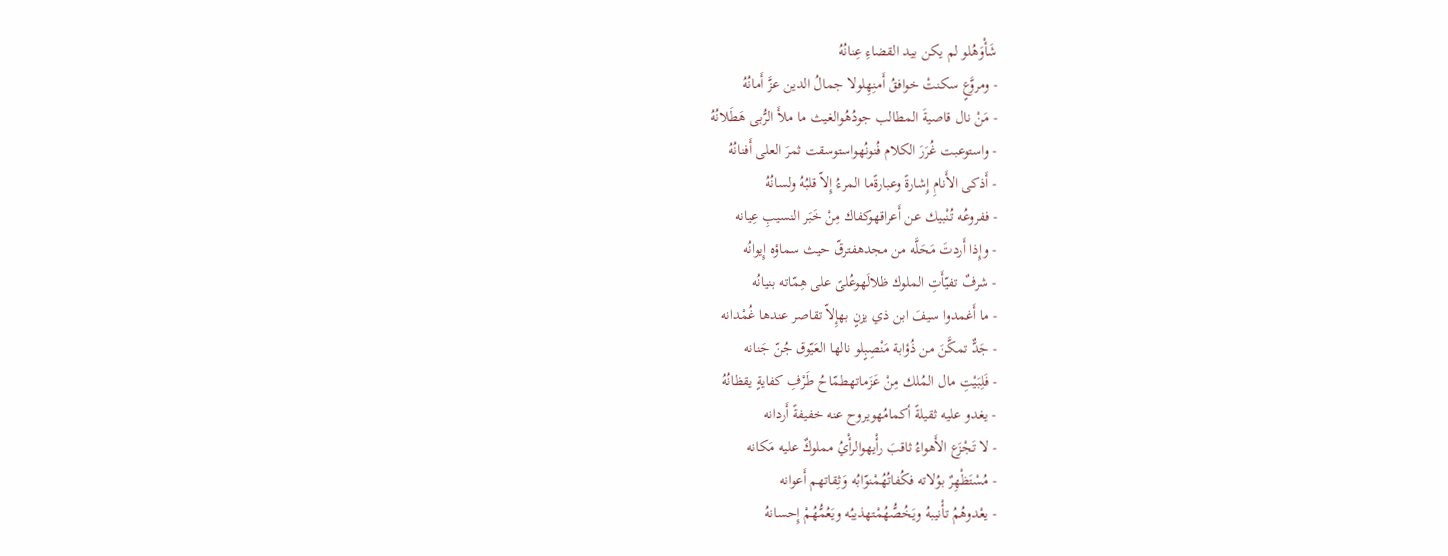شَأْوَهُلو لم يكن بيد القضاءِ عِنانُهُ
- ومروَّعٍ سكنتْ خوافقُ أَمنِهِلولا جمالُ الدين عزَّ أَمانُهُ
- مَنْ نال قاصيةَ المطالب جودُهُوالغيث ما ملأَ الرُّبى هَطَلانُهُ
- واستوعبت غُرَرَ الكلام فُنونُهواستوسقت ثمرَ العلى أَفنانُهُ
- أَذكى الأَنامِ إِشارةً وعبارةًما المرءُ إِلاّ قلبُهُ ولسانُهُ
- ففروعُه تُنْبيك عن أَعراقهوكفاك مِنْ خَبَر النسيبِ عِيانه
- وإِذا أَردتَ مَحَلَّه من مجدهفترقّ حيث سماؤه إِيوانُه
- شرفٌ تفيّأَتِ الملوك ظلالَهوعُلىً على هِمّاته بنيانُه
- ما أَغمدوا سيفَ ابن ذي يزنٍ بهإِلاّ تقاصر عندها غُمْدانه
- جَدٌّ تمكَّنَ من ذُؤابة مَنْصِبٍلو نالها العَيّوق جُنّ جَنانه
- فَلِبَيْتِ مال المُلك مِنْ عَزَماتهطمّاحُ طَرْفِ كفايةٍ يقظانُهُ
- يغدو عليه ثقيلةً أكمامُهويروح عنه خفيفةً أَردانه
- لا تَجْزَع الأَهواءُ ثاقبَ رأْيهوالرأْيُ مملوكٌ عليه مَكانه
- مُسْتَظْهِرٌ بوُلاته فكُفاتُهُمْنوّابُه وَثِقاتهم أَعوانه
- يعْدوهُمُ تأْنيبهُ ويَخُصُّهُمْتهذيبُه ويَعُمُّهُمْ إِحسانهُ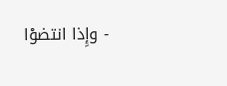- وإِذا انتضوْا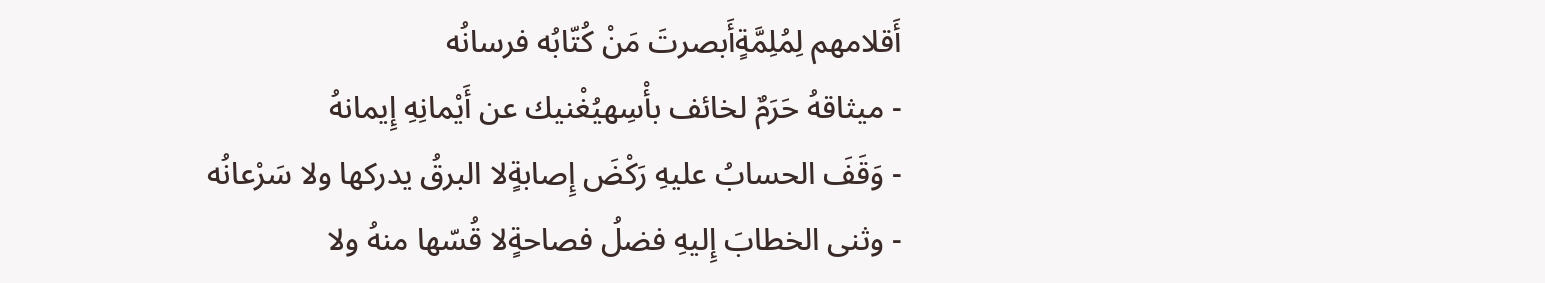أَقلامهم لِمُلِمَّةٍأَبصرتَ مَنْ كُتّابُه فرسانُه
- ميثاقهُ حَرَمٌ لخائف بأْسِهيُغْنيك عن أَيْمانِهِ إِيمانهُ
- وَقَفَ الحسابُ عليهِ رَكْضَ إِصابةٍلا البرقُ يدركها ولا سَرْعانُه
- وثنى الخطابَ إِليهِ فضلُ فصاحةٍلا قُسّها منهُ ولا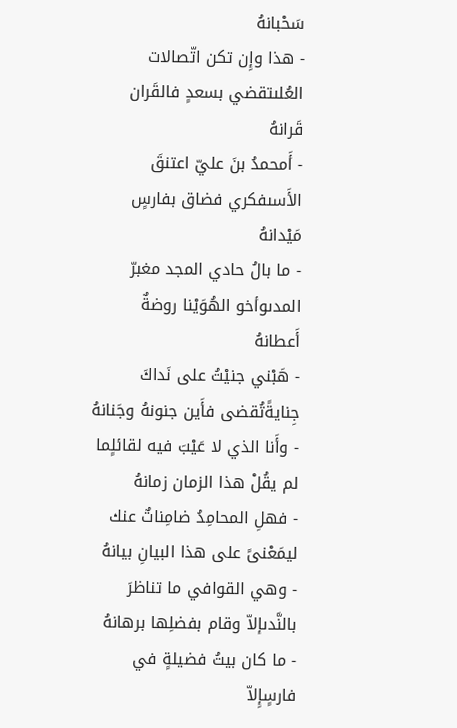سَحْبانهُ
- هذا وإِن تكن اتّصالات العُلىتقضي بسعدٍ فالقَران قَرانهُ
- أَمحمدُ بنَ عليّ اعتنقَ الأَسىفكري فضاق بفارسٍ مَيْدانهُ
- ما بالُ حادي المجد مغبرّ المدىوأخو الهُوَيْنا روضةٌ أَعطانهُ
- هَبْني جنيْتُ على نَداكَ جِنايةًتُقضى فأَين جنونهُ وجَنانهُ
- وأَنا الذي لا عَيْبَ فيه لقائلٍما لم يقُلْ هذا الزمان زمانهُ
- فهلِ المحامِدُ ضامِناتٌ عنك ليمَعْنىً على هذا البيانِ بيانهُ
- وهي القوافي ما تناظرَ بالنَّدىإلاّ وقام بفضلِها برهانهُ
- ما كان بيتُ فضيلةٍ في فارسٍإِلاّ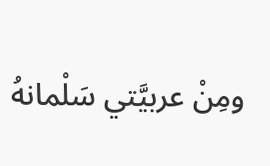ومِنْ عربيَّتي سَلْمانهُ